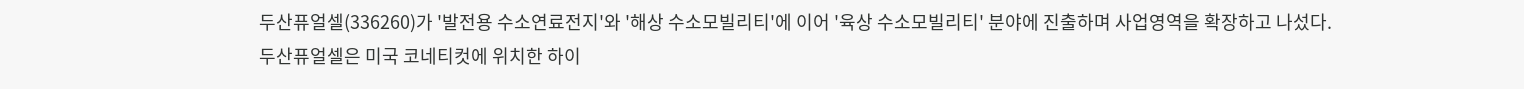두산퓨얼셀(336260)가 '발전용 수소연료전지'와 '해상 수소모빌리티'에 이어 '육상 수소모빌리티' 분야에 진출하며 사업영역을 확장하고 나섰다.
두산퓨얼셀은 미국 코네티컷에 위치한 하이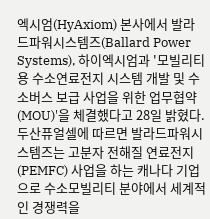엑시엄(HyAxiom) 본사에서 발라드파워시스템즈(Ballard Power Systems), 하이엑시엄과 '모빌리티용 수소연료전지 시스템 개발 및 수소버스 보급 사업을 위한 업무협약(MOU)'을 체결했다고 28일 밝혔다.
두산퓨얼셀에 따르면 발라드파워시스템즈는 고분자 전해질 연료전지(PEMFC) 사업을 하는 캐나다 기업으로 수소모빌리티 분야에서 세계적인 경쟁력을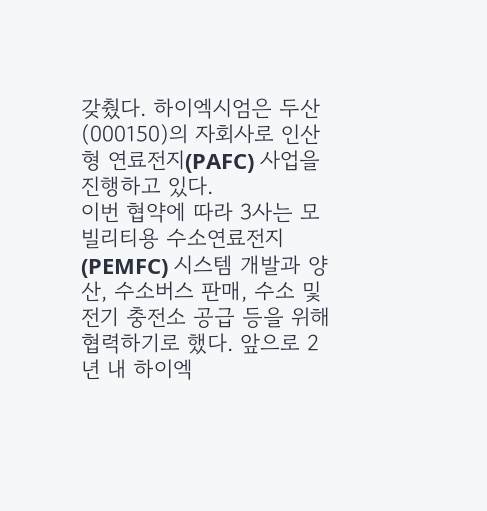갖췄다. 하이엑시엄은 두산(000150)의 자회사로 인산형 연료전지(PAFC) 사업을 진행하고 있다.
이번 협약에 따라 3사는 모빌리티용 수소연료전지(PEMFC) 시스템 개발과 양산, 수소버스 판매, 수소 및 전기 충전소 공급 등을 위해 협력하기로 했다. 앞으로 2년 내 하이엑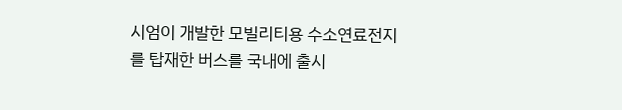시엄이 개발한 모빌리티용 수소연료전지를 탑재한 버스를 국내에 출시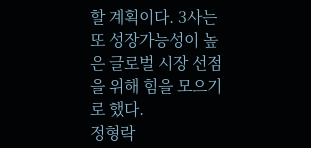할 계획이다. 3사는 또 성장가능성이 높은 글로벌 시장 선점을 위해 힘을 모으기로 했다.
정형락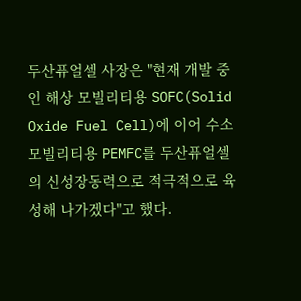두산퓨얼셀 사장은 "현재 개발 중인 해상 모빌리티용 SOFC(Solid Oxide Fuel Cell)에 이어 수소모빌리티용 PEMFC를 두산퓨얼셀의 신성장동력으로 적극적으로 육성해 나가겠다"고 했다.